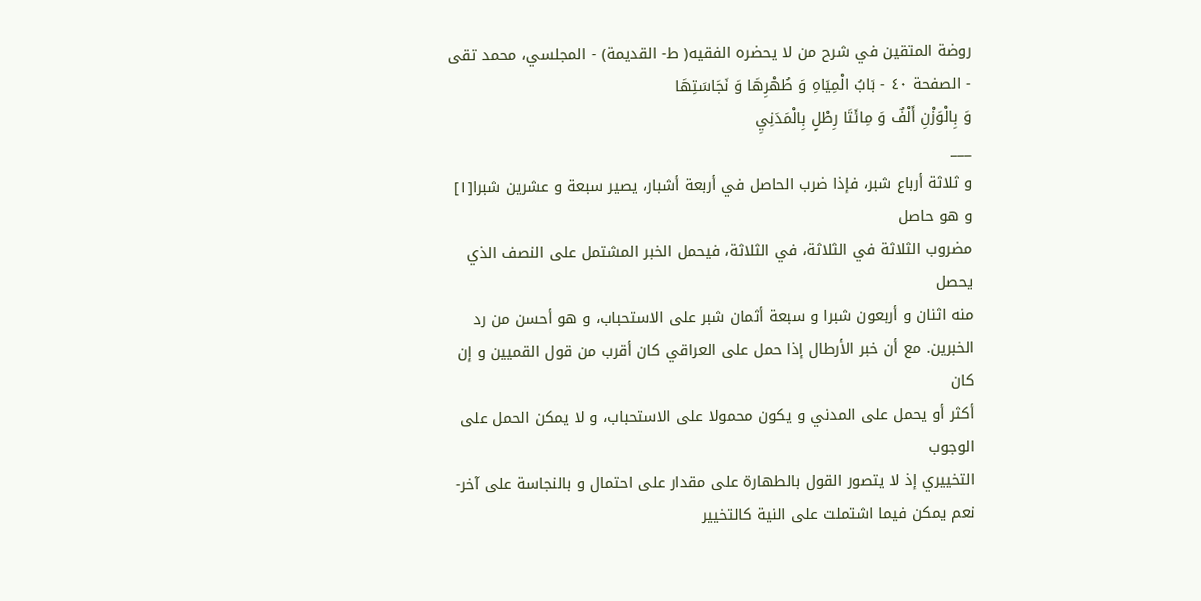روضة المتقين في شرح من لا يحضره الفقيه( ط- القديمة) - المجلسي، محمد تقى - الصفحة ٤٠ - بَابُ الْمِيَاهِ وَ طُهْرِهَا وَ نَجَاسَتِهَا
وَ بِالْوَزْنِ أَلْفٌ وَ مِائَتَا رِطْلٍ بِالْمَدَنِيِ
___
و ثلاثة أرباع شبر، فإذا ضرب الحاصل في أربعة أشبار، يصير سبعة و عشرين شبرا[١] و هو حاصل
مضروب الثلاثة في الثلاثة، في الثلاثة، فيحمل الخبر المشتمل على النصف الذي يحصل
منه اثنان و أربعون شبرا و سبعة أثمان شبر على الاستحباب، و هو أحسن من رد
الخبرين. مع أن خبر الأرطال إذا حمل على العراقي كان أقرب من قول القميين و إن كان
أكثر أو يحمل على المدني و يكون محمولا على الاستحباب، و لا يمكن الحمل على الوجوب
التخييري إذ لا يتصور القول بالطهارة على مقدار على احتمال و بالنجاسة على آخر-
نعم يمكن فيما اشتملت على النية كالتخيير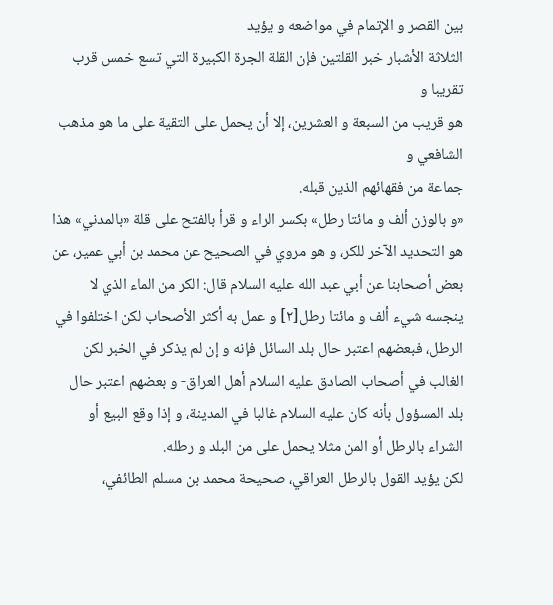بين القصر و الإتمام في مواضعه و يؤيد
الثلاثة الأشبار خبر القلتين فإن القلة الجرة الكبيرة التي تسع خمس قرب تقريبا و
هو قريب من السبعة و العشرين، إلا أن يحمل على التقية على ما هو مذهب الشافعي و
جماعة من فقهائهم الذين قبله.
«و بالوزن ألف و مائتا رطل» بكسر الراء و قرأ بالفتح على قلة «بالمدني» هذا هو التحديد الآخر للكر، و هو مروي في الصحيح عن محمد بن أبي عمير، عن بعض أصحابنا عن أبي عبد الله عليه السلام قال: الكر من الماء الذي لا ينجسه شيء ألف و مائتا رطل[٢] و عمل به أكثر الأصحاب لكن اختلفوا في الرطل، فبعضهم اعتبر حال بلد السائل فإنه و إن لم يذكر في الخبر لكن الغالب في أصحاب الصادق عليه السلام أهل العراق- و بعضهم اعتبر حال بلد المسؤول بأنه كان عليه السلام غالبا في المدينة، و إذا وقع البيع أو الشراء بالرطل أو المن مثلا يحمل على من البلد و رطله.
لكن يؤيد القول بالرطل العراقي، صحيحة محمد بن مسلم الطائفي،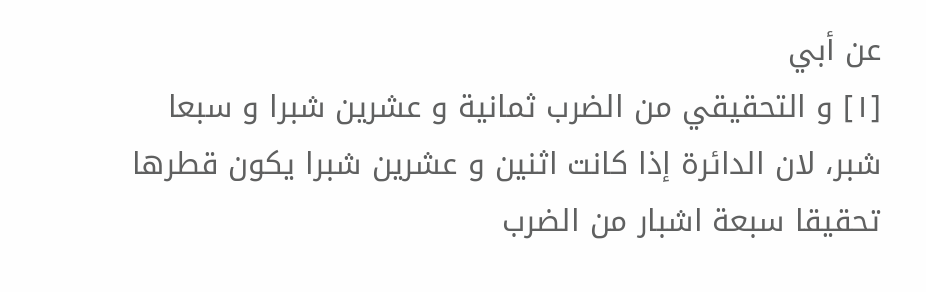عن أبي
[١] و التحقيقي من الضرب ثمانية و عشرين شبرا و سبعا شبر، لان الدائرة إذا كانت اثنين و عشرين شبرا يكون قطرها تحقيقا سبعة اشبار من الضرب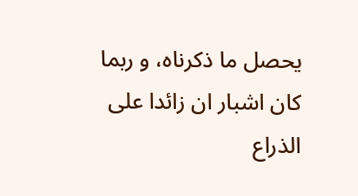يحصل ما ذكرناه، و ربما كان اشبار ان زائدا على الذراع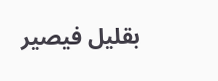بقليل فيصير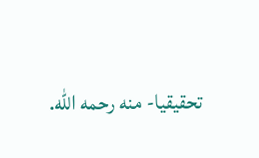تحقيقيا- منه رحمه اللّه.